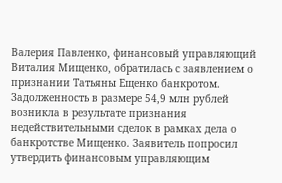Валерия Павленко, финансовый управляющий Виталия Мищенко, обратилась с заявлением о признании Татьяны Ещенко банкротом. Задолженность в размере 54,9 млн рублей возникла в результате признания недействительными сделок в рамках дела о банкротстве Мищенко. Заявитель попросил утвердить финансовым управляющим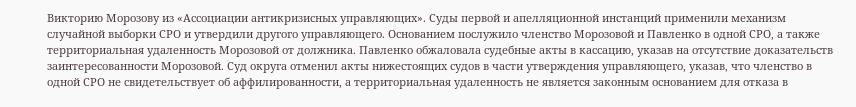Викторию Морозову из «Ассоциации антикризисных управляющих». Суды первой и апелляционной инстанций применили механизм случайной выборки СРО и утвердили другого управляющего. Основанием послужило членство Морозовой и Павленко в одной СРО, а также территориальная удаленность Морозовой от должника. Павленко обжаловала судебные акты в кассацию, указав на отсутствие доказательств заинтересованности Морозовой. Суд округа отменил акты нижестоящих судов в части утверждения управляющего, указав, что членство в одной СРО не свидетельствует об аффилированности, а территориальная удаленность не является законным основанием для отказа в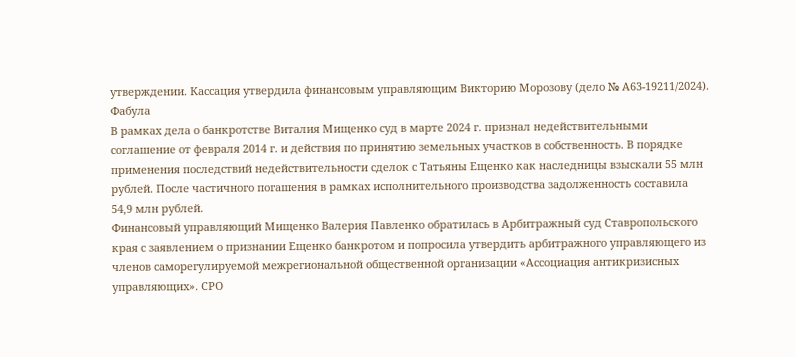утверждении. Кассация утвердила финансовым управляющим Викторию Морозову (дело № А63-19211/2024).
Фабула
В рамках дела о банкротстве Виталия Мищенко суд в марте 2024 г. признал недействительными соглашение от февраля 2014 г. и действия по принятию земельных участков в собственность. В порядке применения последствий недействительности сделок с Татьяны Ещенко как наследницы взыскали 55 млн рублей. После частичного погашения в рамках исполнительного производства задолженность составила 54,9 млн рублей.
Финансовый управляющий Мищенко Валерия Павленко обратилась в Арбитражный суд Ставропольского края с заявлением о признании Ещенко банкротом и попросила утвердить арбитражного управляющего из членов саморегулируемой межрегиональной общественной организации «Ассоциация антикризисных управляющих». СРО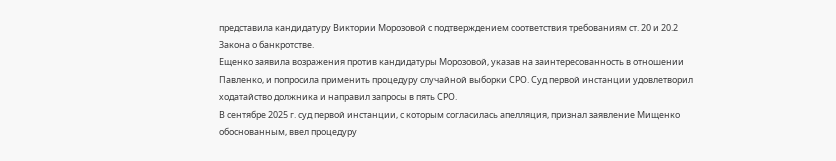представила кандидатуру Виктории Морозовой с подтверждением соответствия требованиям ст. 20 и 20.2 Закона о банкротстве.
Ещенко заявила возражения против кандидатуры Морозовой, указав на заинтересованность в отношении Павленко, и попросила применить процедуру случайной выборки СРО. Суд первой инстанции удовлетворил ходатайство должника и направил запросы в пять СРО.
В сентябре 2025 г. суд первой инстанции, с которым согласилась апелляция, признал заявление Мищенко обоснованным, ввел процедуру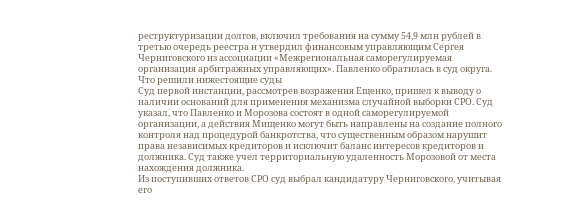реструктуризации долгов, включил требования на сумму 54,9 млн рублей в третью очередь реестра и утвердил финансовым управляющим Сергея Черниговского из ассоциации «Межрегиональная саморегулируемая организация арбитражных управляющих». Павленко обратилась в суд округа.
Что решили нижестоящие суды
Суд первой инстанции, рассмотрев возражения Ещенко, пришел к выводу о наличии оснований для применения механизма случайной выборки СРО. Суд указал, что Павленко и Морозова состоят в одной саморегулируемой организации, а действия Мищенко могут быть направлены на создание полного контроля над процедурой банкротства, что существенным образом нарушит права независимых кредиторов и исключит баланс интересов кредиторов и должника. Суд также учел территориальную удаленность Морозовой от места нахождения должника.
Из поступивших ответов СРО суд выбрал кандидатуру Черниговского, учитывая его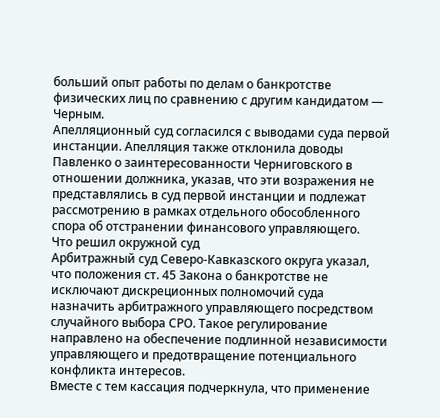больший опыт работы по делам о банкротстве физических лиц по сравнению с другим кандидатом — Черным.
Апелляционный суд согласился с выводами суда первой инстанции. Апелляция также отклонила доводы Павленко о заинтересованности Черниговского в отношении должника, указав, что эти возражения не представлялись в суд первой инстанции и подлежат рассмотрению в рамках отдельного обособленного спора об отстранении финансового управляющего.
Что решил окружной суд
Арбитражный суд Северо-Кавказского округа указал, что положения ст. 45 Закона о банкротстве не исключают дискреционных полномочий суда назначить арбитражного управляющего посредством случайного выбора СРО. Такое регулирование направлено на обеспечение подлинной независимости управляющего и предотвращение потенциального конфликта интересов.
Вместе с тем кассация подчеркнула, что применение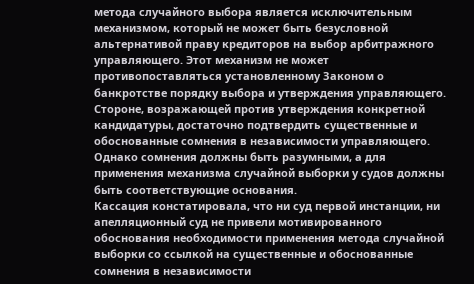метода случайного выбора является исключительным механизмом, который не может быть безусловной альтернативой праву кредиторов на выбор арбитражного управляющего. Этот механизм не может противопоставляться установленному Законом о банкротстве порядку выбора и утверждения управляющего.
Стороне, возражающей против утверждения конкретной кандидатуры, достаточно подтвердить существенные и обоснованные сомнения в независимости управляющего. Однако сомнения должны быть разумными, а для применения механизма случайной выборки у судов должны быть соответствующие основания.
Кассация констатировала, что ни суд первой инстанции, ни апелляционный суд не привели мотивированного обоснования необходимости применения метода случайной выборки со ссылкой на существенные и обоснованные сомнения в независимости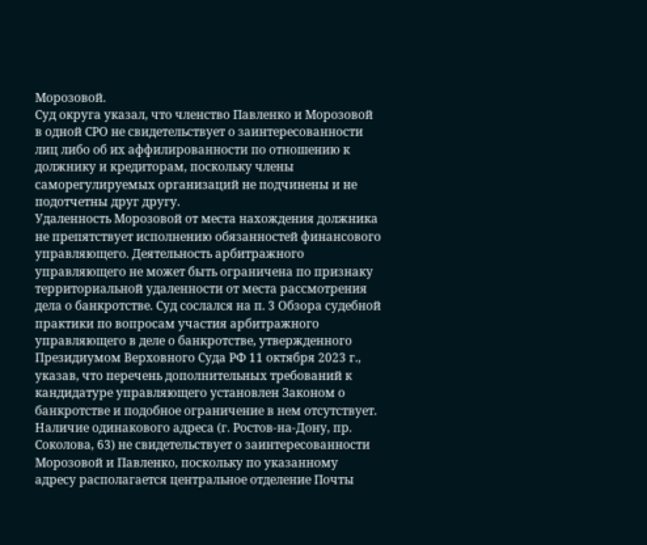Морозовой.
Суд округа указал, что членство Павленко и Морозовой в одной СРО не свидетельствует о заинтересованности лиц либо об их аффилированности по отношению к должнику и кредиторам, поскольку члены саморегулируемых организаций не подчинены и не подотчетны друг другу.
Удаленность Морозовой от места нахождения должника не препятствует исполнению обязанностей финансового управляющего. Деятельность арбитражного управляющего не может быть ограничена по признаку территориальной удаленности от места рассмотрения дела о банкротстве. Суд сослался на п. 3 Обзора судебной практики по вопросам участия арбитражного управляющего в деле о банкротстве, утвержденного Президиумом Верховного Суда РФ 11 октября 2023 г., указав, что перечень дополнительных требований к кандидатуре управляющего установлен Законом о банкротстве и подобное ограничение в нем отсутствует.
Наличие одинакового адреса (г. Ростов-на-Дону, пр. Соколова, 63) не свидетельствует о заинтересованности Морозовой и Павленко, поскольку по указанному адресу располагается центральное отделение Почты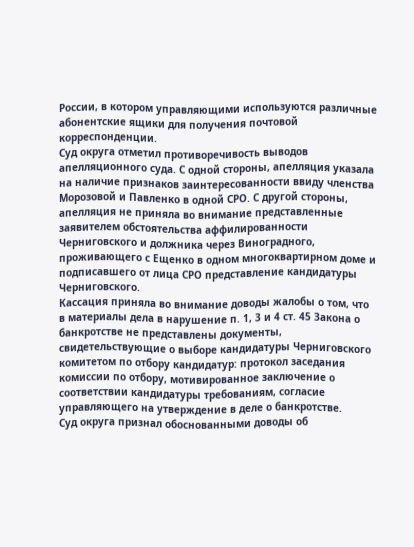России, в котором управляющими используются различные абонентские ящики для получения почтовой корреспонденции.
Суд округа отметил противоречивость выводов апелляционного суда. С одной стороны, апелляция указала на наличие признаков заинтересованности ввиду членства Морозовой и Павленко в одной СРО. С другой стороны, апелляция не приняла во внимание представленные заявителем обстоятельства аффилированности Черниговского и должника через Виноградного, проживающего с Ещенко в одном многоквартирном доме и подписавшего от лица СРО представление кандидатуры Черниговского.
Кассация приняла во внимание доводы жалобы о том, что в материалы дела в нарушение п. 1, 3 и 4 ст. 45 Закона о банкротстве не представлены документы, свидетельствующие о выборе кандидатуры Черниговского комитетом по отбору кандидатур: протокол заседания комиссии по отбору, мотивированное заключение о соответствии кандидатуры требованиям, согласие управляющего на утверждение в деле о банкротстве.
Суд округа признал обоснованными доводы об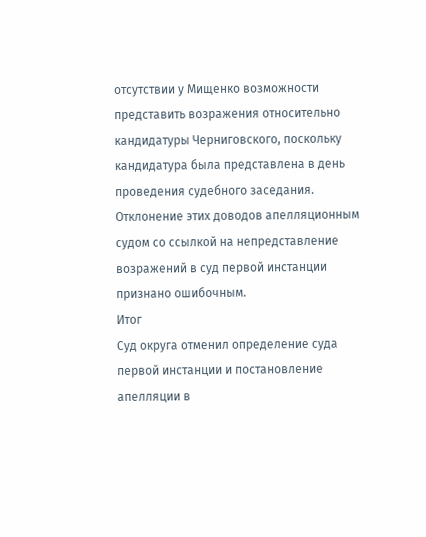отсутствии у Мищенко возможности представить возражения относительно кандидатуры Черниговского, поскольку кандидатура была представлена в день проведения судебного заседания. Отклонение этих доводов апелляционным судом со ссылкой на непредставление возражений в суд первой инстанции признано ошибочным.
Итог
Суд округа отменил определение суда первой инстанции и постановление апелляции в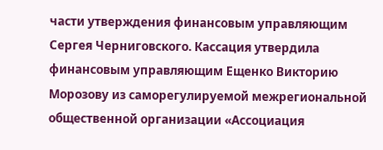части утверждения финансовым управляющим Сергея Черниговского. Кассация утвердила финансовым управляющим Ещенко Викторию Морозову из саморегулируемой межрегиональной общественной организации «Ассоциация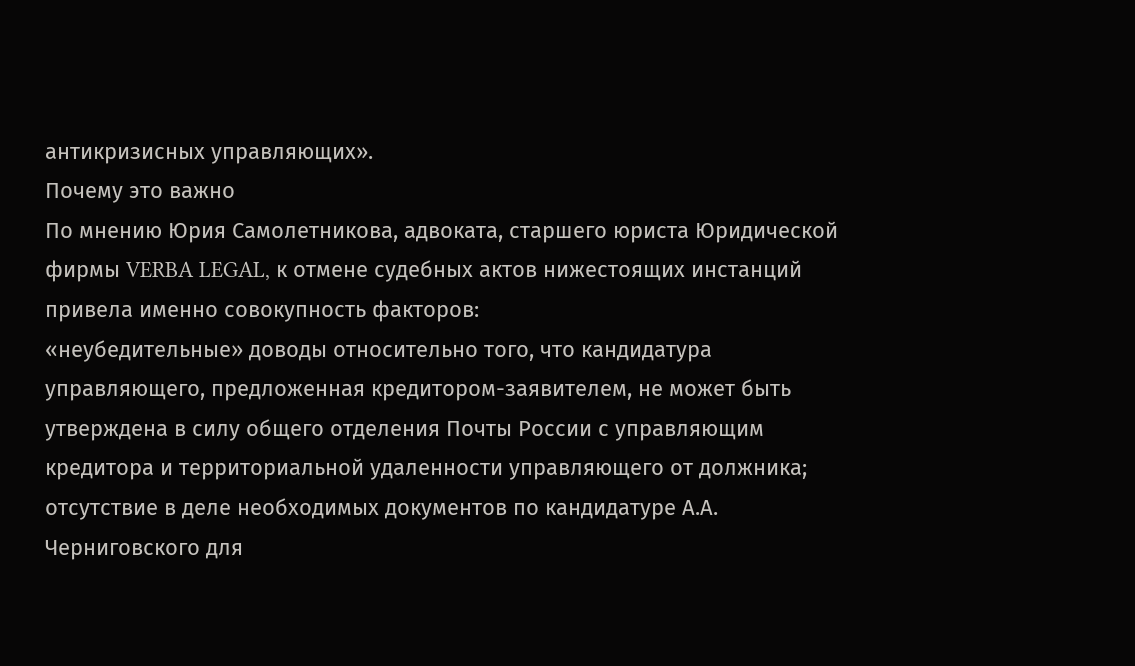антикризисных управляющих».
Почему это важно
По мнению Юрия Самолетникова, адвоката, старшего юриста Юридической фирмы VERBA LEGAL, к отмене судебных актов нижестоящих инстанций привела именно совокупность факторов:
«неубедительные» доводы относительно того, что кандидатура управляющего, предложенная кредитором-заявителем, не может быть утверждена в силу общего отделения Почты России с управляющим кредитора и территориальной удаленности управляющего от должника;
отсутствие в деле необходимых документов по кандидатуре А.А. Черниговского для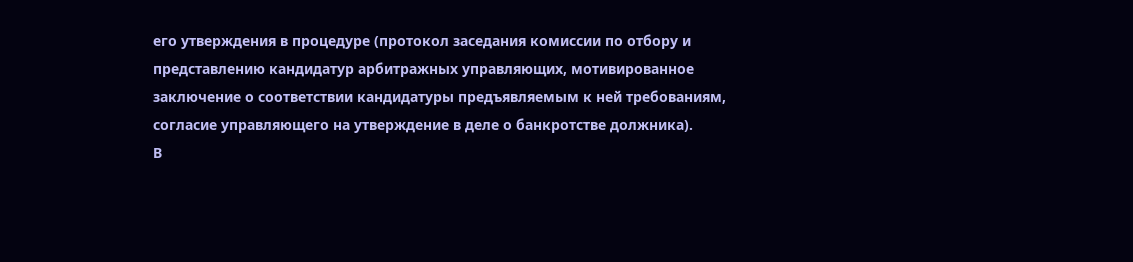его утверждения в процедуре (протокол заседания комиссии по отбору и представлению кандидатур арбитражных управляющих, мотивированное заключение о соответствии кандидатуры предъявляемым к ней требованиям, согласие управляющего на утверждение в деле о банкротстве должника).
В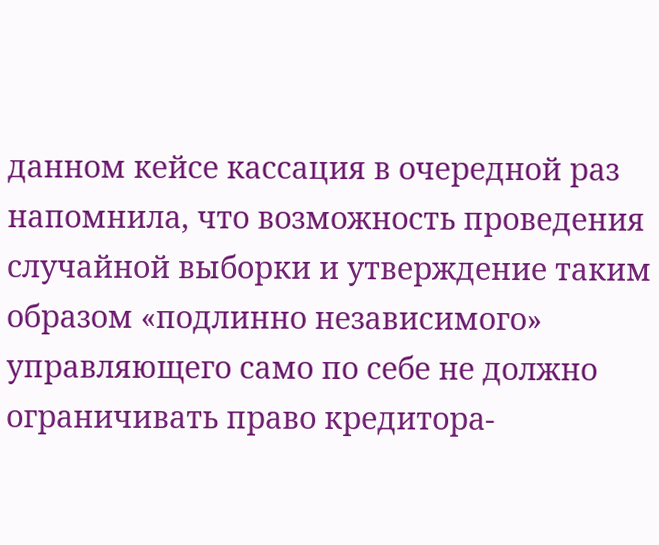данном кейсе кассация в очередной раз напомнила, что возможность проведения случайной выборки и утверждение таким образом «подлинно независимого» управляющего само по себе не должно ограничивать право кредитора-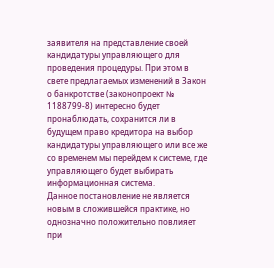заявителя на представление своей кандидатуры управляющего для проведения процедуры. При этом в свете предлагаемых изменений в Закон о банкротстве (законопроект № 1188799-8) интересно будет пронаблюдать, сохранится ли в будущем право кредитора на выбор кандидатуры управляющего или все же со временем мы перейдем к системе, где управляющего будет выбирать информационная система.
Данное постановление не является новым в сложившейся практике, но однозначно положительно повлияет при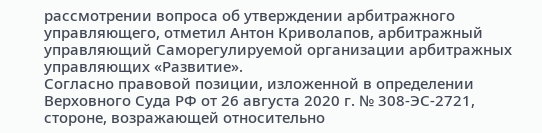рассмотрении вопроса об утверждении арбитражного управляющего, отметил Антон Криволапов, арбитражный управляющий Саморегулируемой организации арбитражных управляющих «Развитие».
Согласно правовой позиции, изложенной в определении Верховного Суда РФ от 26 августа 2020 г. № 308-ЭС-2721, стороне, возражающей относительно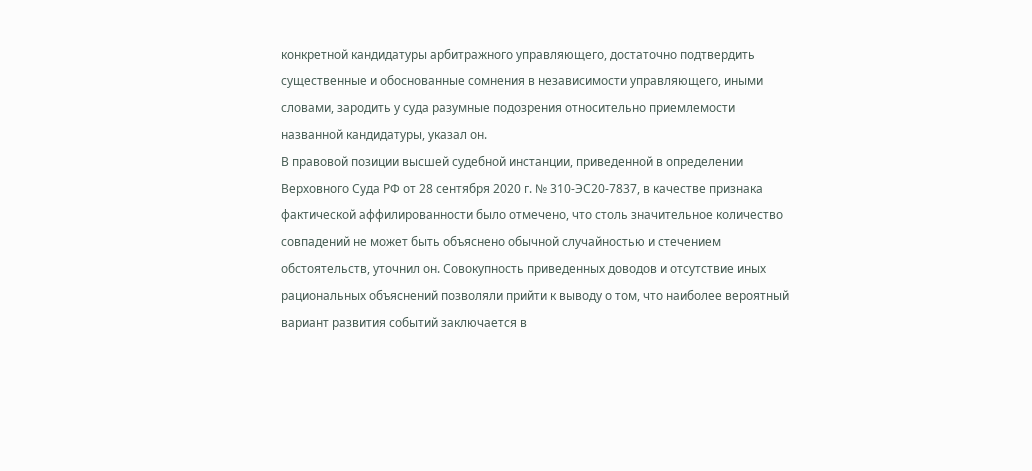конкретной кандидатуры арбитражного управляющего, достаточно подтвердить существенные и обоснованные сомнения в независимости управляющего, иными словами, зародить у суда разумные подозрения относительно приемлемости названной кандидатуры, указал он.
В правовой позиции высшей судебной инстанции, приведенной в определении Верховного Суда РФ от 28 сентября 2020 г. № 310-ЭС20-7837, в качестве признака фактической аффилированности было отмечено, что столь значительное количество совпадений не может быть объяснено обычной случайностью и стечением обстоятельств, уточнил он. Совокупность приведенных доводов и отсутствие иных рациональных объяснений позволяли прийти к выводу о том, что наиболее вероятный вариант развития событий заключается в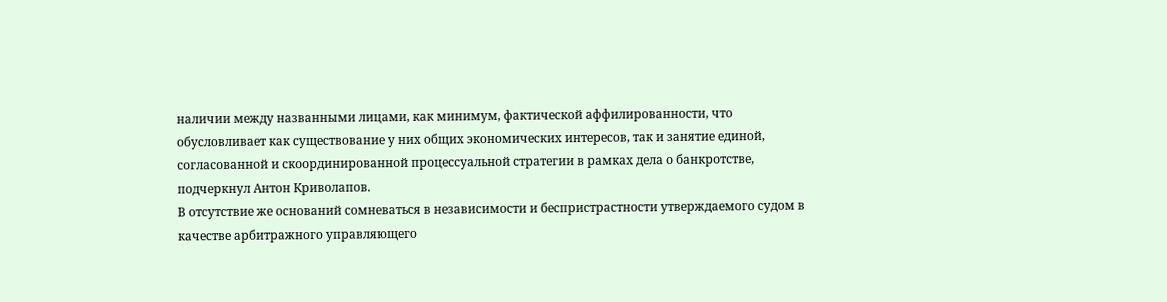наличии между названными лицами, как минимум, фактической аффилированности, что обусловливает как существование у них общих экономических интересов, так и занятие единой, согласованной и скоординированной процессуальной стратегии в рамках дела о банкротстве, подчеркнул Антон Криволапов.
В отсутствие же оснований сомневаться в независимости и беспристрастности утверждаемого судом в качестве арбитражного управляющего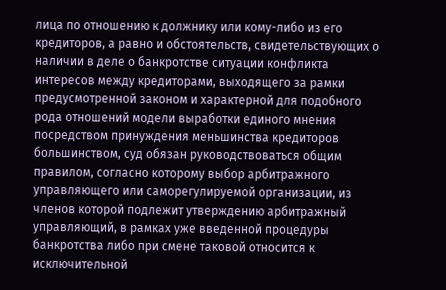лица по отношению к должнику или кому-либо из его кредиторов, а равно и обстоятельств, свидетельствующих о наличии в деле о банкротстве ситуации конфликта интересов между кредиторами, выходящего за рамки предусмотренной законом и характерной для подобного рода отношений модели выработки единого мнения посредством принуждения меньшинства кредиторов большинством, суд обязан руководствоваться общим правилом, согласно которому выбор арбитражного управляющего или саморегулируемой организации, из членов которой подлежит утверждению арбитражный управляющий, в рамках уже введенной процедуры банкротства либо при смене таковой относится к исключительной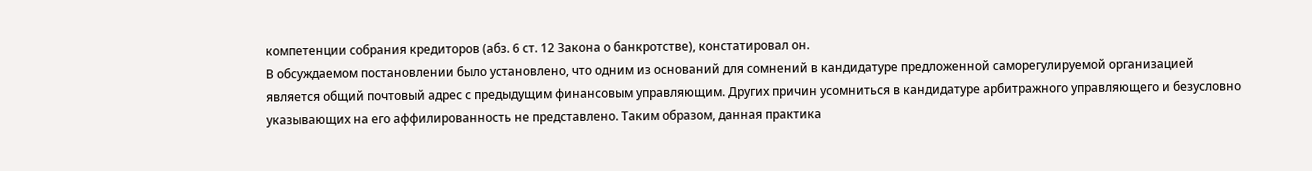компетенции собрания кредиторов (абз. 6 ст. 12 Закона о банкротстве), констатировал он.
В обсуждаемом постановлении было установлено, что одним из оснований для сомнений в кандидатуре предложенной саморегулируемой организацией является общий почтовый адрес с предыдущим финансовым управляющим. Других причин усомниться в кандидатуре арбитражного управляющего и безусловно указывающих на его аффилированность не представлено. Таким образом, данная практика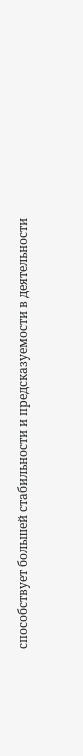способствует большей стабильности и предсказуемости в деятельности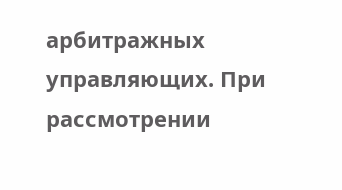арбитражных управляющих. При рассмотрении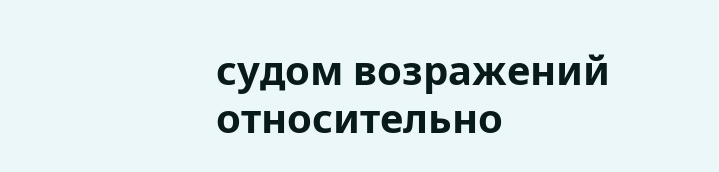судом возражений относительно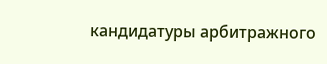кандидатуры арбитражного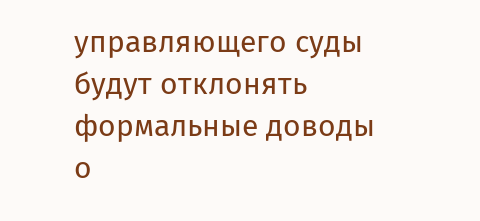управляющего суды будут отклонять формальные доводы о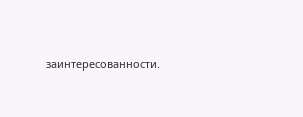заинтересованности.